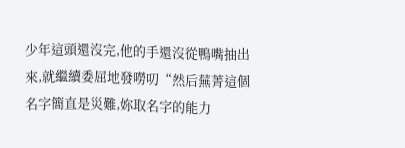少年這頭還沒完,他的手還沒從鴨嘴抽出來,就繼續委屈地發嘮叨“然后蕪菁這個名字簡直是災難,妳取名字的能力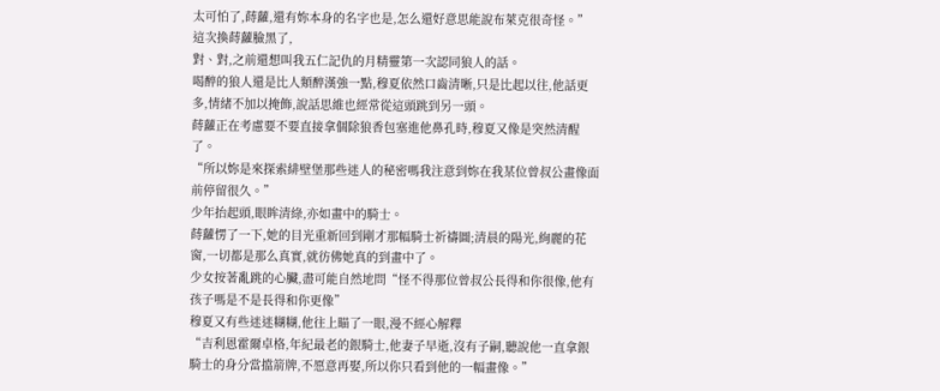太可怕了,蒔蘿,還有妳本身的名字也是,怎么還好意思能說布萊克很奇怪。”
這次換蒔蘿臉黑了,
對、對,之前還想叫我五仁記仇的月精靈第一次認同狼人的話。
喝醉的狼人還是比人類醉漢強一點,穆夏依然口齒清晰,只是比起以往,他話更多,情緒不加以掩飾,說話思維也經常從這頭跳到另一頭。
蒔蘿正在考慮要不要直接拿個除狼香包塞進他鼻孔時,穆夏又像是突然清醒了。
“所以妳是來探索緋壁堡那些迷人的秘密嗎我注意到妳在我某位曾叔公畫像面前停留很久。”
少年抬起頭,眼眸清綠,亦如畫中的騎士。
蒔蘿愣了一下,她的目光重新回到剛才那幅騎士祈禱圖;清晨的陽光,絢麗的花窗,一切都是那么真實,就彷佛她真的到畫中了。
少女按著亂跳的心臟,盡可能自然地問“怪不得那位曾叔公長得和你很像,他有孩子嗎是不是長得和你更像”
穆夏又有些迷迷糊糊,他往上瞄了一眼,漫不經心解釋
“吉利恩霍爾卓格,年紀最老的銀騎士,他妻子早逝,沒有子嗣,聽說他一直拿銀騎士的身分當擋箭牌,不愿意再娶,所以你只看到他的一幅畫像。”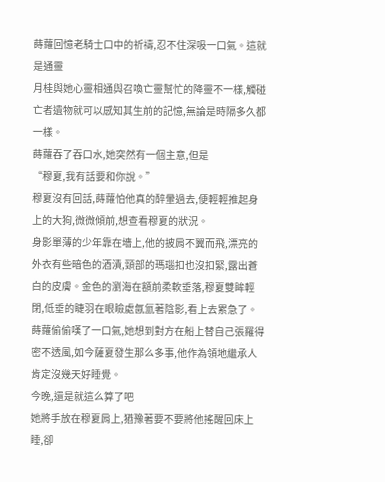蒔蘿回憶老騎士口中的祈禱,忍不住深吸一口氣。這就是通靈
月桂與她心靈相通與召喚亡靈幫忙的降靈不一樣,觸碰亡者遺物就可以感知其生前的記憶,無論是時隔多久都一樣。
蒔蘿吞了吞口水,她突然有一個主意,但是
“穆夏,我有話要和你說。”
穆夏沒有回話,蒔蘿怕他真的醉暈過去,便輕輕推起身上的大狗,微微傾前,想查看穆夏的狀況。
身影單薄的少年靠在墻上,他的披肩不翼而飛,漂亮的外衣有些暗色的酒漬,頸部的瑪瑙扣也沒扣緊,露出蒼白的皮膚。金色的瀏海在額前柔軟垂落,穆夏雙眸輕閉,低垂的睫羽在眼瞼處氤氳著陰影,看上去累急了。
蒔蘿偷偷嘆了一口氣,她想到對方在船上替自己張羅得密不透風,如今薩夏發生那么多事,他作為領地繼承人肯定沒幾天好睡覺。
今晚,還是就這么算了吧
她將手放在穆夏肩上,猶豫著要不要將他搖醒回床上睡,卻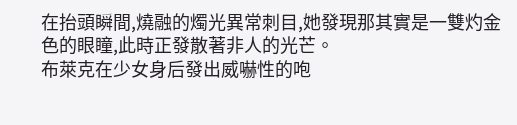在抬頭瞬間,燒融的燭光異常刺目,她發現那其實是一雙灼金色的眼瞳,此時正發散著非人的光芒。
布萊克在少女身后發出威嚇性的咆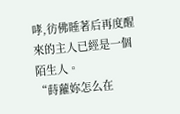哮,彷佛睡著后再度醒來的主人已經是一個陌生人。
“蒔蘿妳怎么在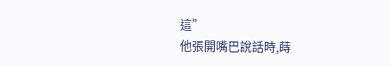這”
他張開嘴巴說話時,蒔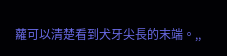蘿可以清楚看到犬牙尖長的末端。,,